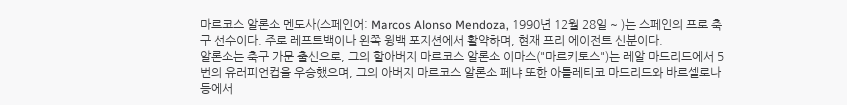마르코스 알론소 멘도사(스페인어: Marcos Alonso Mendoza, 1990년 12월 28일 ~ )는 스페인의 프로 축구 선수이다. 주로 레프트백이나 왼쪽 윙백 포지션에서 활약하며, 현재 프리 에이전트 신분이다.
알론소는 축구 가문 출신으로, 그의 할아버지 마르코스 알론소 이마스("마르키토스")는 레알 마드리드에서 5번의 유러피언컵을 우승했으며, 그의 아버지 마르코스 알론소 페냐 또한 아틀레티코 마드리드와 바르셀로나 등에서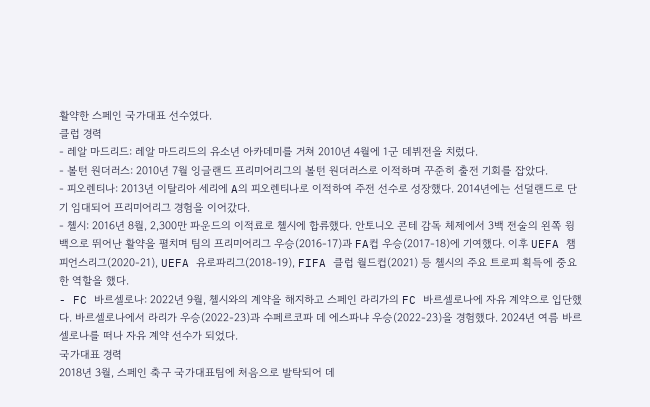활약한 스페인 국가대표 선수였다.
클럽 경력
- 레알 마드리드: 레알 마드리드의 유소년 아카데미를 거쳐 2010년 4월에 1군 데뷔전을 치렀다.
- 볼턴 원더러스: 2010년 7월 잉글랜드 프리미어리그의 볼턴 원더러스로 이적하며 꾸준히 출전 기회를 잡았다.
- 피오렌티나: 2013년 이탈리아 세리에 A의 피오렌티나로 이적하여 주전 선수로 성장했다. 2014년에는 선덜랜드로 단기 임대되어 프리미어리그 경험을 이어갔다.
- 첼시: 2016년 8월, 2,300만 파운드의 이적료로 첼시에 합류했다. 안토니오 콘테 감독 체제에서 3백 전술의 왼쪽 윙백으로 뛰어난 활약을 펼치며 팀의 프리미어리그 우승(2016-17)과 FA컵 우승(2017-18)에 기여했다. 이후 UEFA 챔피언스리그(2020-21), UEFA 유로파리그(2018-19), FIFA 클럽 월드컵(2021) 등 첼시의 주요 트로피 획득에 중요한 역할을 했다.
- FC 바르셀로나: 2022년 9월, 첼시와의 계약을 해지하고 스페인 라리가의 FC 바르셀로나에 자유 계약으로 입단했다. 바르셀로나에서 라리가 우승(2022-23)과 수페르코파 데 에스파냐 우승(2022-23)을 경험했다. 2024년 여름 바르셀로나를 떠나 자유 계약 선수가 되었다.
국가대표 경력
2018년 3월, 스페인 축구 국가대표팀에 처음으로 발탁되어 데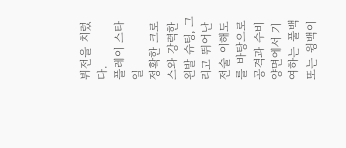뷔전을 치렀다.
플레이 스타일
정확한 크로스와 강력한 왼발 슈팅, 그리고 뛰어난 전술 이해도를 바탕으로 공격과 수비 양면에서 기여하는 풀백 또는 윙백이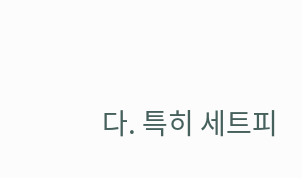다. 특히 세트피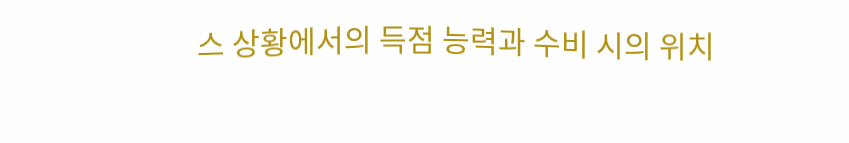스 상황에서의 득점 능력과 수비 시의 위치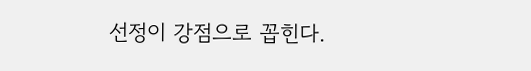선정이 강점으로 꼽힌다.